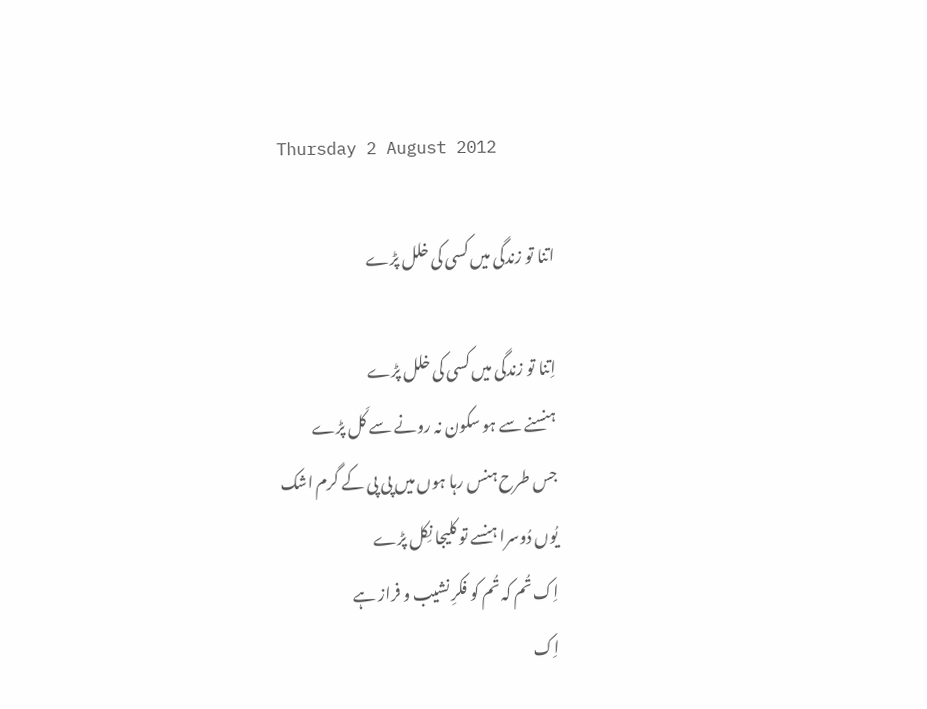Thursday 2 August 2012

اتنا تو زندگی میں کسی کی خلل پڑے

اِتنا تو زندگی میں کسی کی خلل پڑے
ہنسنے سے ہو سکون نہ رونے سے کَل پڑے
جس طرح ہنس رہا ہوں میں پی پی کے گرم اشک
یُوں دُوسرا ہنسے تو کلیجا نِکل پڑے
اِک تُم کہ تُم کو فکرِ نشیب و فراز ہے
اِک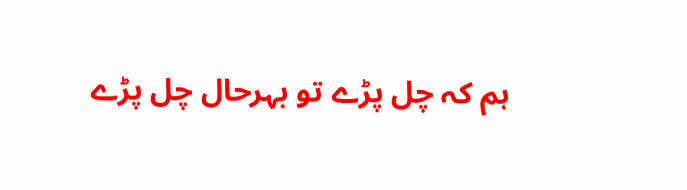ہم کہ چل پڑے تو بہرحال چل پڑے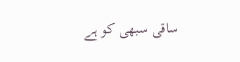ساقی سبھی کو ہے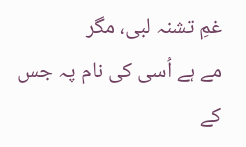غمِ تشنہ لبی، مگر
مے ہے اُسی کی نام پہ جس کے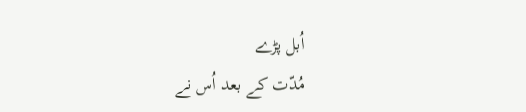اُبل پڑے
مُدّت کے بعد اُس نے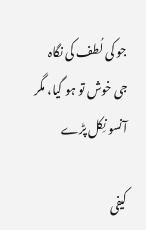جو کی لُطف کی نگاہ
جی خوش تو ہو گیا، مگر آنسو نِکل پڑے

کیفی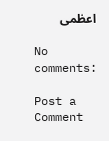اعظمی

No comments:

Post a Comment